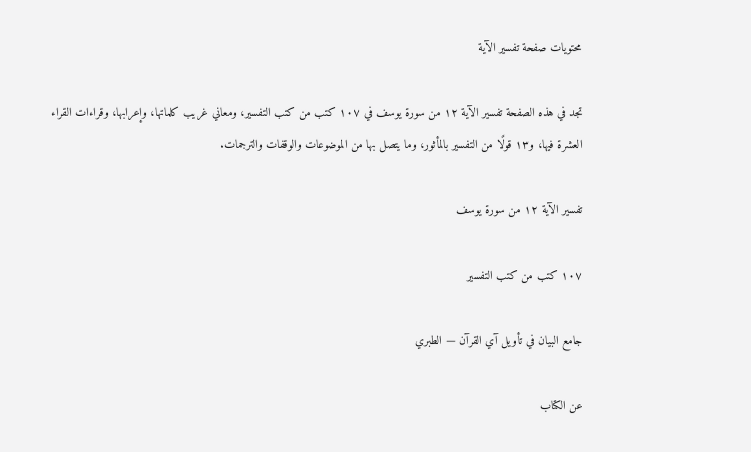محتويات صفحة تفسير الآية

تجد في هذه الصفحة تفسير الآية ١٢ من سورة يوسف في ١٠٧ كتب من كتب التفسير، ومعاني غريب كلماتها، وإعرابها، وقراءات القراء العشرة فيها، و١٣ قولًا من التفسير بالمأثور، وما يتصل بها من الموضوعات والوقفات والترجمات.

تفسير الآية ١٢ من سورة يوسف

١٠٧ كتب من كتب التفسير

جامع البيان في تأويل آي القرآن — الطبري

عن الكتاب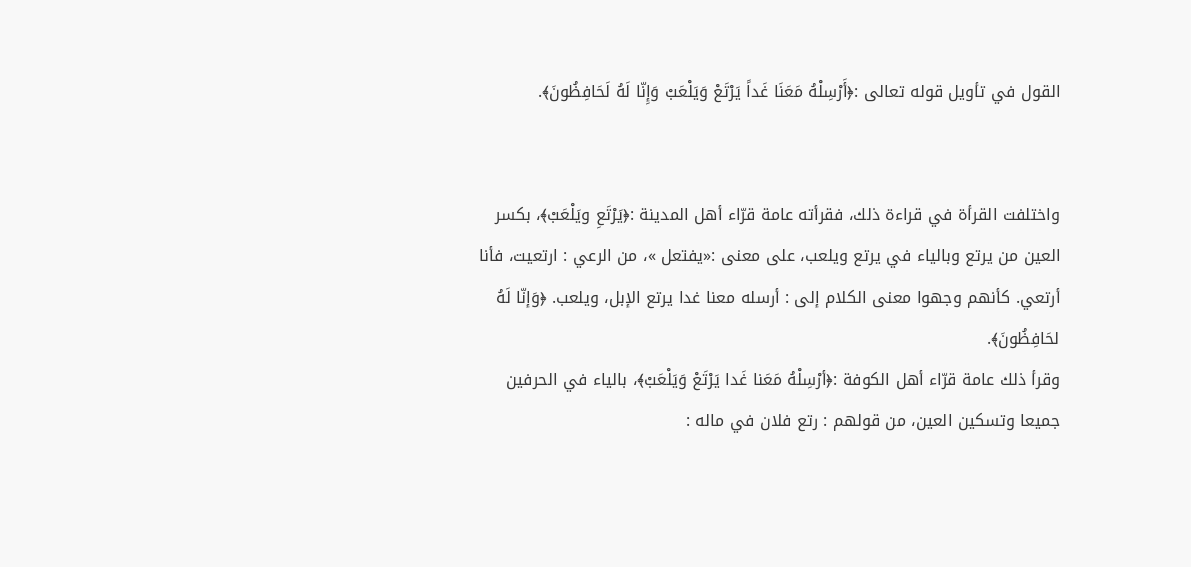القول في تأويل قوله تعالى :﴿أَرْسِلْهُ مَعَنَا غَداً يَرْتَعْ وَيَلْعَبْ وَإِنّا لَهُ لَحَافِظُونَ﴾.


واختلفت القرأة في قراءة ذلك، فقرأته عامة قرّاء أهل المدينة :﴿يَرْتَعِ ويَلْعَبْ﴾، بكسر العين من يرتع وبالياء في يرتع ويلعب، على معنى :«يفتعل »، من الرعي : ارتعيت، فأنا أرتعي. كأنهم وجهوا معنى الكلام إلى : أرسله معنا غدا يرتع الإبل، ويلعب. ﴿وَإنّا لَهُ لحَافِظُونَ﴾.
وقرأ ذلك عامة قرّاء أهل الكوفة :﴿أرْسِلْهُ مَعَنا غَدا يَرْتَعْ وَيَلْعَبْ﴾، بالياء في الحرفين جميعا وتسكين العين، من قولهم : رتع فلان في ماله :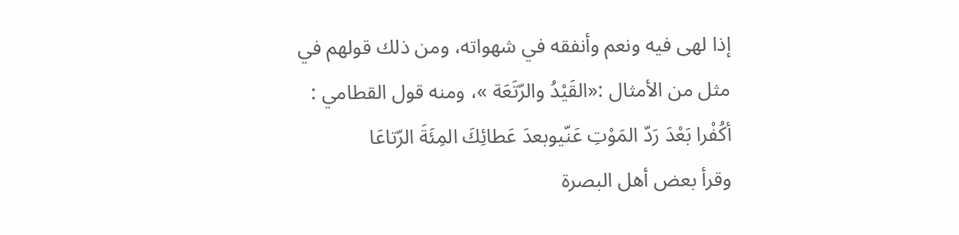إذا لهى فيه ونعم وأنفقه في شهواته، ومن ذلك قولهم في مثل من الأمثال :«القَيْدُ والرّتَعَة »، ومنه قول القطامي :
أكُفْرا بَعْدَ رَدّ المَوْتِ عَنّيوبعدَ عَطائِكَ المِئَةَ الرّتاعَا
وقرأ بعض أهل البصرة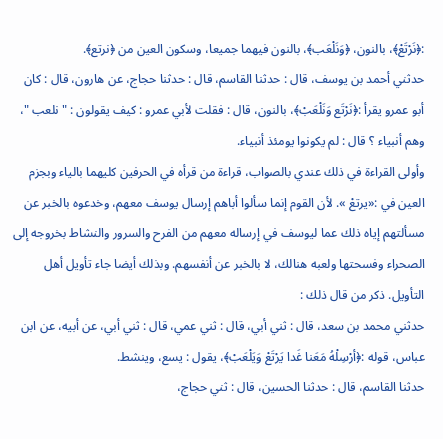:﴿نَرْتَعْ﴾، بالنون، ﴿وَنَلْعَب﴾، بالنون فيهما جميعا، وسكون العين من ﴿نرتع﴾.
حدثني أحمد بن يوسف، قال : حدثنا القاسم، قال : حدثنا حجاج، عن هارون، قال : كان أبو عمرو يقرأ :﴿نَرْتَع وَنَلْعَبْ﴾، بالنون، قال : فقلت لأبي عمرو : كيف يقولون : " نلعب "، وهم أنبياء ؟ قال : لم يكونوا يومئذ أنبياء.
وأولى القراءة في ذلك عندي بالصواب، قراءة من قرأه في الحرفين كليهما بالياء وبجزم العين في :«يرتعْ ». لأن القوم إنما سألوا أباهم إرسال يوسف معهم، وخدعوه بالخبر عن مسألتهم إياه ذلك عما ليوسف في إرساله معهم من الفرح والسرور والنشاط بخروجه إلى الصحراء وفسحتها ولعبه هنالك، لا بالخبر عن أنفسهم. وبذلك أيضا جاء تأويل أهل التأويل. ذكر من قال ذلك :
حدثني محمد بن سعد، قال : ثني أبي، قال : ثني عمي، قال : ثني أبي، عن أبيه، عن ابن عباس، قوله :﴿أرْسِلْهُ مَعَنا غَدا يَرْتَعْ وَيَلْعَبْ﴾، يقول : يسع، وينشط.
حدثنا القاسم، قال : حدثنا الحسين، قال : ثني حجاج،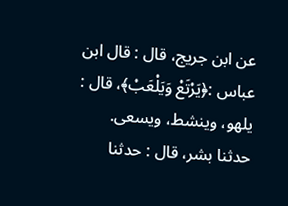عن ابن جريج، قال : قال ابن عباس :﴿يَرْتَعْ وَيَلْعَبْ﴾، قال : يلهو، وينشط، ويسعى.
حدثنا بشر، قال : حدثنا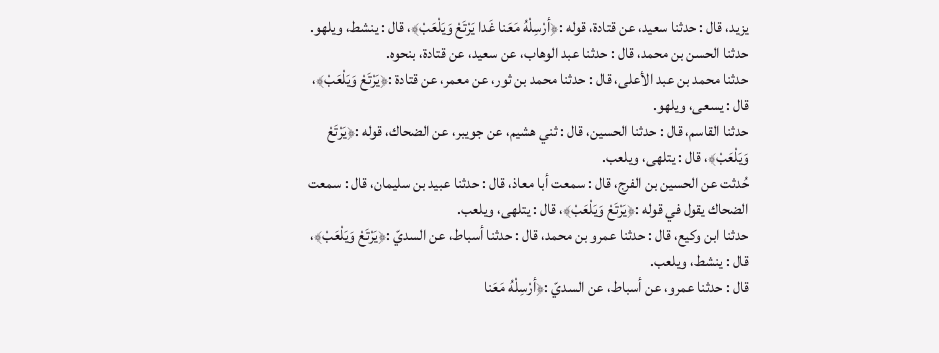يزيد، قال : حدثنا سعيد، عن قتادة، قوله :﴿أرْسِلْهُ مَعَنا غَدا يَرْتَعْ وَيَلْعَبْ﴾، قال : ينشط، ويلهو.
حدثنا الحسن بن محمد، قال : حدثنا عبد الوهاب، عن سعيد، عن قتادة، بنحوه.
حدثنا محمد بن عبد الأعلى، قال : حدثنا محمد بن ثور، عن معمر، عن قتادة :﴿يَرْتَعْ وَيَلْعَبْ﴾، قال : يسعى، ويلهو.
حدثنا القاسم، قال : حدثنا الحسين، قال : ثني هشيم، عن جويبر، عن الضحاك، قوله :﴿يَرْتَعْ وَيَلْعَبْ﴾، قال : يتلهى، ويلعب.
حُدثت عن الحسين بن الفرج، قال : سمعت أبا معاذ، قال : حدثنا عبيد بن سليمان، قال : سمعت الضحاك يقول في قوله :﴿يَرْتَعْ وَيَلْعَبْ﴾، قال : يتلهى، ويلعب.
حدثنا ابن وكيع، قال : حدثنا عمرو بن محمد، قال : حدثنا أسباط، عن السديّ :﴿يَرْتَعْ وَيَلْعَبْ﴾، قال : ينشط، ويلعب.
قال : حدثنا عمرو، عن أسباط، عن السديّ :﴿أرْسِلْهُ مَعَنا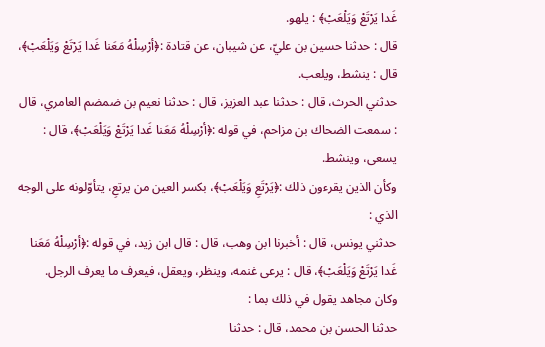غَدا يَرْتَعْ وَيَلْعَبْ﴾ : يلهو.
قال : حدثنا حسين بن عليّ، عن شيبان، عن قتادة :﴿أرْسِلْهُ مَعَنا غَدا يَرْتَعْ وَيَلْعَبْ﴾، قال : ينشط، ويلعب.
حدثني الحرث، قال : حدثنا عبد العزيز، قال : حدثنا نعيم بن ضمضم العامري، قال : سمعت الضحاك بن مزاحم، في قوله :﴿أرْسِلْهُ مَعَنا غَدا يَرْتَعْ وَيَلْعَبْ﴾، قال : يسعى، وينشط.
وكأن الذين يقرءون ذلك :﴿يَرْتَعِ وَيَلْعَبْ﴾، بكسر العين من يرتعِ، يتأوّلونه على الوجه الذي :
حدثني يونس، قال : أخبرنا ابن وهب، قال : قال ابن زيد، في قوله :﴿أرْسِلْهُ مَعَنا غَدا يَرْتَعْ وَيَلْعَبْ﴾، قال : يرعى غنمه، وينظر، ويعقل، فيعرف ما يعرف الرجل.
وكان مجاهد يقول في ذلك بما :
حدثنا الحسن بن محمد، قال : حدثنا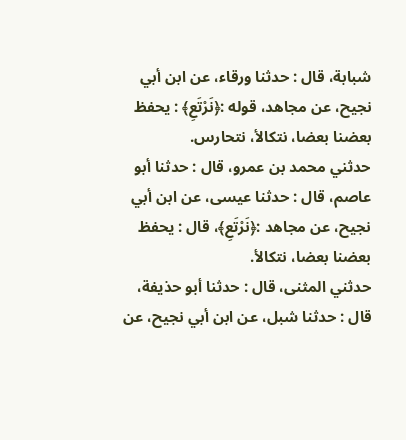شبابة، قال : حدثنا ورقاء، عن ابن أبي نجيح، عن مجاهد، قوله :﴿نَرْتَعِ﴾ : يحفظ بعضنا بعضا، نتكالأ، نتحارس.
حدثني محمد بن عمرو، قال : حدثنا أبو عاصم، قال : حدثنا عيسى، عن ابن أبي نجيح، عن مجاهد :﴿نَرْتَعِ﴾، قال : يحفظ بعضنا بعضا، نتكالأ.
حدثني المثنى، قال : حدثنا أبو حذيفة، قال : حدثنا شبل، عن ابن أبي نجيح، عن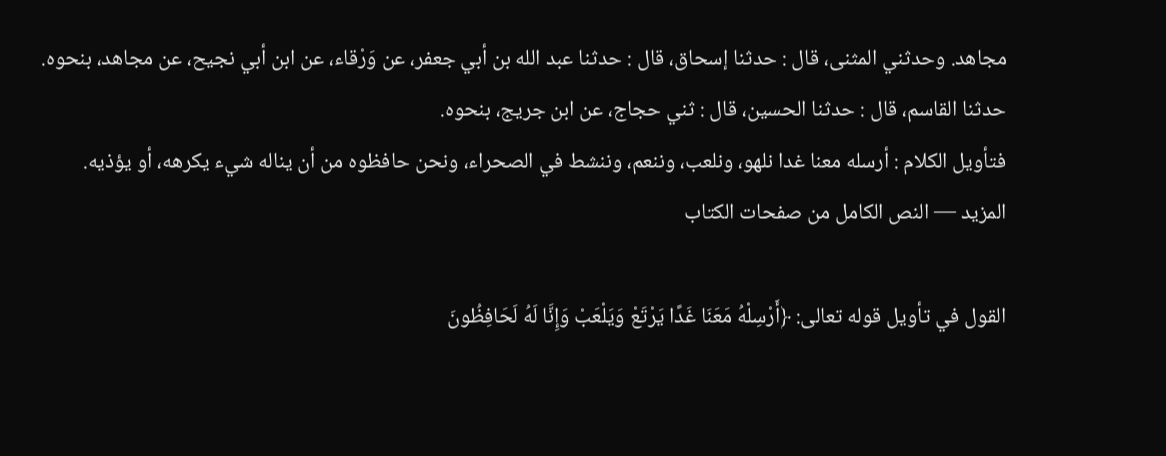مجاهد. وحدثني المثنى، قال : حدثنا إسحاق، قال : حدثنا عبد الله بن أبي جعفر، عن وَرْقاء، عن ابن أبي نجيح، عن مجاهد، بنحوه.
حدثنا القاسم، قال : حدثنا الحسين، قال : ثني حجاج، عن ابن جريج، بنحوه.
فتأويل الكلام : أرسله معنا غدا نلهو، ونلعب، وننعم، وننشط في الصحراء، ونحن حافظوه من أن يناله شيء يكرهه، أو يؤذيه.
المزيد — النص الكامل من صفحات الكتاب

القول في تأويل قوله تعالى: ﴿أَرْسِلْهُ مَعَنَا غَدًا يَرْتَعْ وَيَلْعَبْ وَإِنَّا لَهُ لَحَافِظُونَ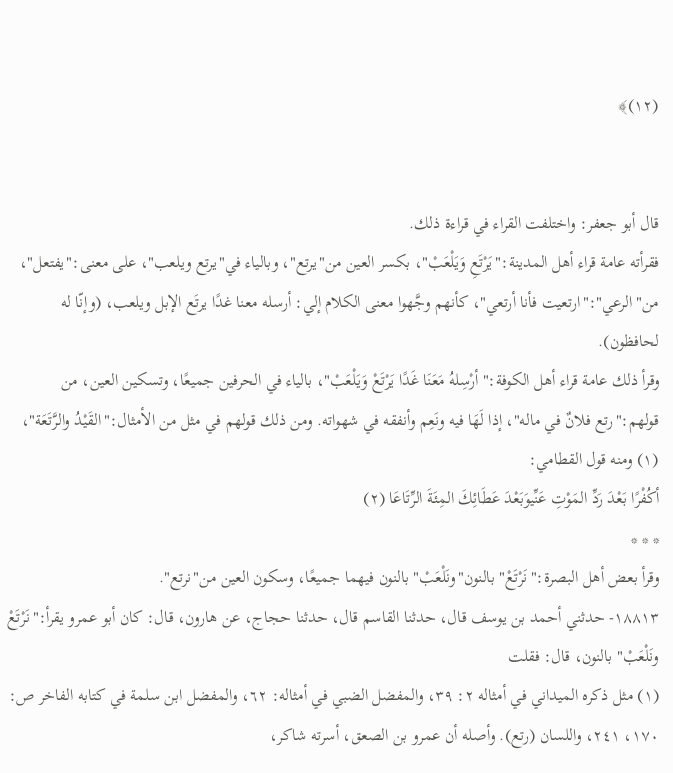(١٢)﴾


قال أبو جعفر: واختلفت القراء في قراءة ذلك.
فقرأته عامة قراء أهل المدينة:"يَرْتَعِ وَيَلْعَبْ"، بكسر العين من"يرتع"، وبالياء في"يرتع ويلعب"، على معنى:"يفتعل"، من"الرعي":"ارتعيت فأنا أرتعي"، كأنهم وجَّهوا معنى الكلام إلي: أرسله معنا غدًا يرتَع الإبل ويلعب، (وإنّا له لحافظون).
وقرأ ذلك عامة قراء أهل الكوفة:" أرْسِلهُ مَعَنَا غَدًا يَرْتَعْ وَيَلْعَبْ"، بالياء في الحرفين جميعًا، وتسكين العين، من قولهم:"رتع فلانٌ في ماله"، إذا لَهَا فيه ونَعِم وأنفقه في شهواته. ومن ذلك قولهم في مثل من الأمثال:"القَيْدُ والرَّتَعَة"، (١) ومنه قول القطامي:
أكُفْرًا بَعْدَ رَدِّ المَوْتِ عَنِّيوَبَعْدَ عَطَائِكَ المِئَةَ الرِّتَاعَا (٢)
* * *
وقرأ بعض أهل البصرة:"نَرْتَعْ" بالنون"ونَلْعَبْ" بالنون فيهما جميعًا، وسكون العين من"نرتع".
١٨٨١٣- حدثني أحمد بن يوسف قال، حدثنا القاسم قال، حدثنا حجاج، عن هارون، قال: كان أبو عمرو يقرأ:"نَرْتَعْ ونَلْعَبْ" بالنون، قال: فقلت
(١) مثل ذكره الميداني في أمثاله ٢: ٣٩، والمفضل الضبي في أمثاله: ٦٢، والمفضل ابن سلمة في كتابه الفاخر ص: ١٧٠، ٢٤١، واللسان (رتع). وأصله أن عمرو بن الصعق، أسرته شاكر،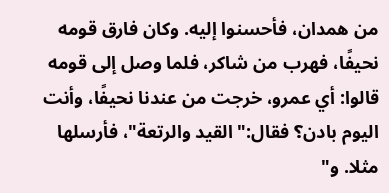من همدان، فأحسنوا إليه. وكان فارق قومه نحيفًا، فهرب من شاكر، فلما وصل إلى قومه قالوا: أي عمرو، خرجت من عندنا نحيفًا، وأنت اليوم بادن؟ فقال:" القيد والرتعة"، فأرسلها مثلا. و"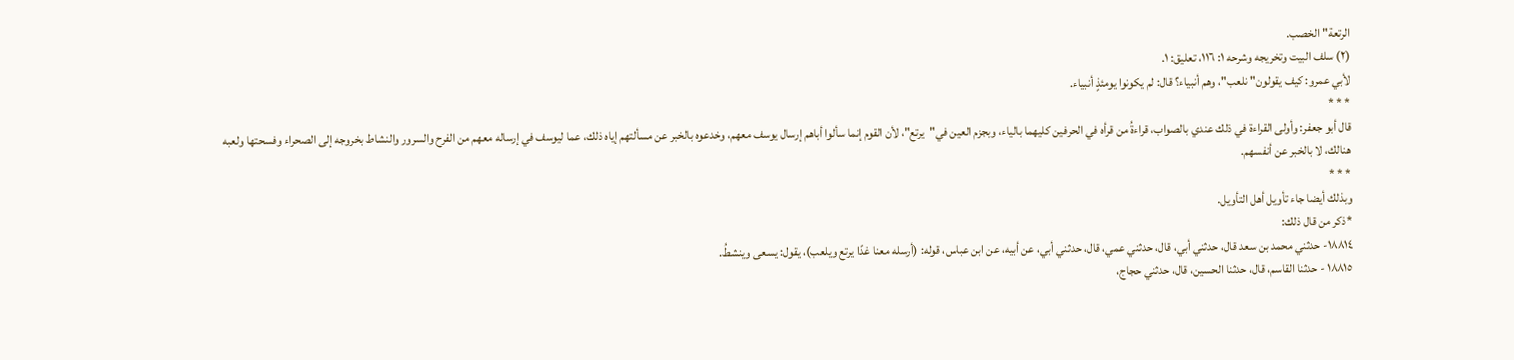الرتعة" الخصب.
(٢) سلف البيت وتخريجه وشرحه ١: ١١٦، تعليق: ١.
لأبي عمرو: كيف يقولون" نلعب"، وهم أنبياء؟ قال: لم يكونوا يومئذٍ أنبياء.
* * *
قال أبو جعفر: وأولى القراءة في ذلك عندي بالصواب، قراءةُ من قرأه في الحرفين كليهما بالياء، وبجزم العين في"يرتع"، لأن القوم إنما سألوا أباهم إرسال يوسف معهم، وخدعوه بالخبر عن مسألتهم إياه ذلك، عما ليوسف في إرساله معهم من الفرح والسرور والنشاط بخروجه إلى الصحراء وفسحتها ولعبه هنالك، لا بالخبر عن أنفسهم.
* * *
وبذلك أيضا جاء تأويل أهل التأويل.
*ذكر من قال ذلك:
١٨٨١٤- حدثني محمد بن سعد قال، حدثني أبي، قال، حدثني عمي، قال، حدثني أبي، عن أبيه، عن ابن عباس، قوله: (أرسله معنا غدًا يرتع ويلعب)، يقول: يسعى وينشطُ.
١٨٨١٥ - حدثنا القاسم، قال، حدثنا الحسين، قال، حدثني حجاج،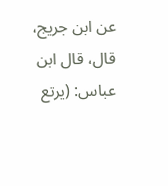عن ابن جريج، قال، قال ابن عباس: (يرتع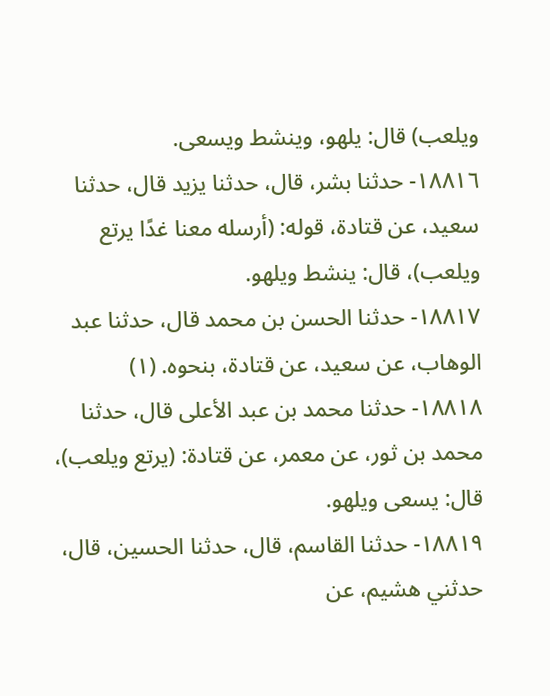ويلعب) قال: يلهو، وينشط ويسعى.
١٨٨١٦- حدثنا بشر، قال، حدثنا يزيد قال، حدثنا سعيد، عن قتادة، قوله: (أرسله معنا غدًا يرتع ويلعب)، قال: ينشط ويلهو.
١٨٨١٧- حدثنا الحسن بن محمد قال، حدثنا عبد الوهاب، عن سعيد، عن قتادة، بنحوه. (١)
١٨٨١٨- حدثنا محمد بن عبد الأعلى قال، حدثنا محمد بن ثور، عن معمر، عن قتادة: (يرتع ويلعب)، قال: يسعى ويلهو.
١٨٨١٩- حدثنا القاسم، قال، حدثنا الحسين، قال، حدثني هشيم، عن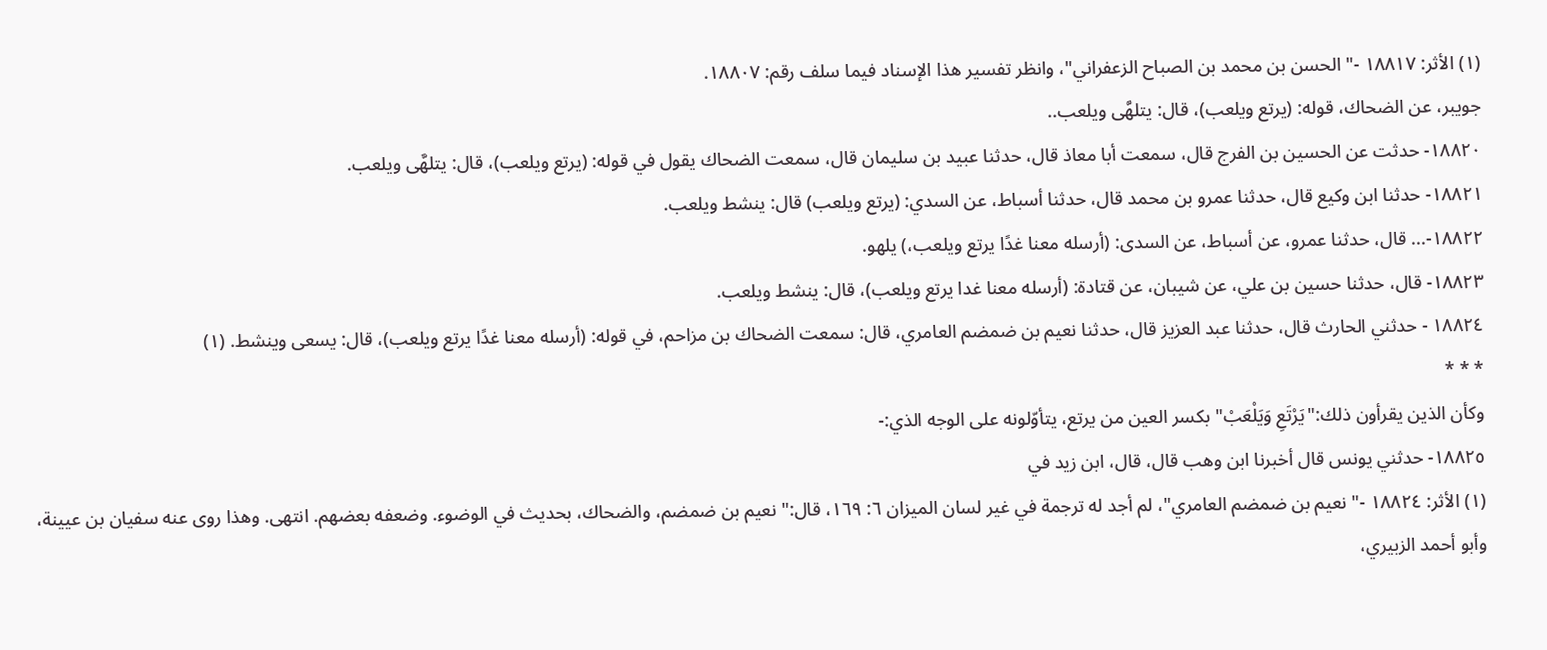(١) الأثر: ١٨٨١٧ -" الحسن بن محمد بن الصباح الزعفراني"، وانظر تفسير هذا الإسناد فيما سلف رقم: ١٨٨٠٧.
جويبر، عن الضحاك، قوله: (يرتع ويلعب)، قال: يتلهَّى ويلعب..
١٨٨٢٠- حدثت عن الحسين بن الفرج قال، سمعت أبا معاذ قال، حدثنا عبيد بن سليمان قال، سمعت الضحاك يقول في قوله: (يرتع ويلعب)، قال: يتلهَّى ويلعب.
١٨٨٢١- حدثنا ابن وكيع قال، حدثنا عمرو بن محمد قال، حدثنا أسباط، عن السدي: (يرتع ويلعب) قال: ينشط ويلعب.
١٨٨٢٢-... قال، حدثنا عمرو، عن أسباط، عن السدى: (أرسله معنا غدًا يرتع ويلعب،) يلهو.
١٨٨٢٣- قال، حدثنا حسين بن علي، عن شيبان، عن قتادة: (أرسله معنا غدا يرتع ويلعب)، قال: ينشط ويلعب.
١٨٨٢٤ - حدثني الحارث قال، حدثنا عبد العزيز قال، حدثنا نعيم بن ضمضم العامري، قال: سمعت الضحاك بن مزاحم، في قوله: (أرسله معنا غدًا يرتع ويلعب)، قال: يسعى وينشط. (١)
* * *
وكأن الذين يقرأون ذلك:"يَرْتَعِ وَيَلْعَبْ" بكسر العين من يرتع، يتأوّلونه على الوجه الذي:-
١٨٨٢٥- حدثني يونس قال أخبرنا ابن وهب قال، قال، ابن زيد في
(١) الأثر: ١٨٨٢٤ -" نعيم بن ضمضم العامري"، لم أجد له ترجمة في غير لسان الميزان ٦: ١٦٩، قال:" نعيم بن ضمضم، والضحاك، بحديث في الوضوء. وضعفه بعضهم. انتهى. وهذا روى عنه سفيان بن عيينة، وأبو أحمد الزبيري،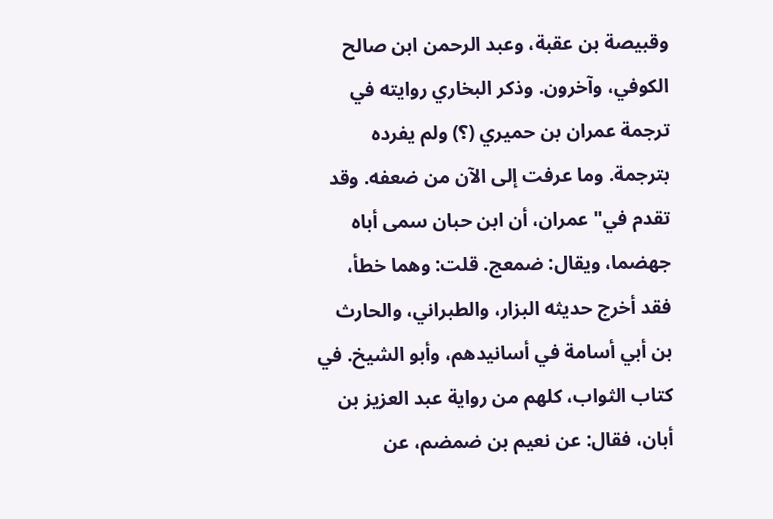وقبيصة بن عقبة، وعبد الرحمن ابن صالح الكوفي، وآخرون. وذكر البخاري روايته في ترجمة عمران بن حميري (؟) ولم يفرده بترجمة. وما عرفت إلى الآن من ضعفه. وقد تقدم في" عمران، أن ابن حبان سمى أباه جهضما، ويقال: ضمعج. قلت: وهما خطأ، فقد أخرج حديثه البزار، والطبراني، والحارث بن أبي أسامة في أسانيدهم، وأبو الشيخ. في كتاب الثواب، كلهم من رواية عبد العزيز بن أبان، فقال: عن نعيم بن ضمضم، عن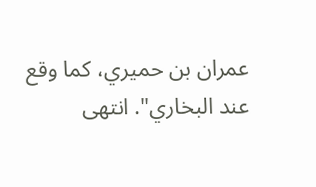عمران بن حميري، كما وقع عند البخاري". انتهى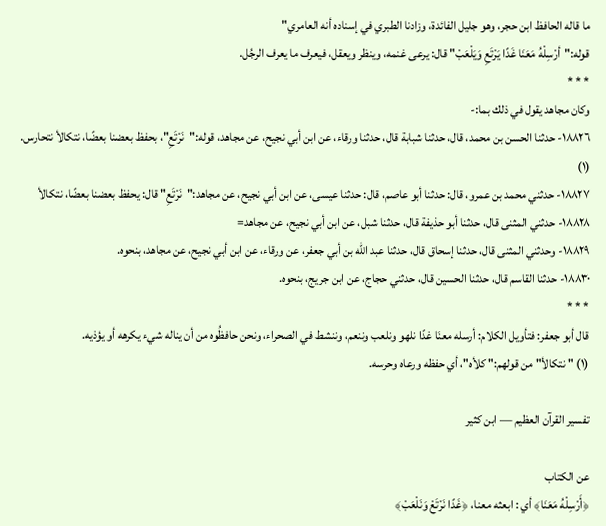ما قاله الحافظ ابن حجر، وهو جليل الفائدة، وزادنا الطبري في إسناده أنه العامري"
قوله:"أرْسِلْهُ مَعَنَا غَدًا يَرْتَعِ وَيَلْعَبْ" قال: يرعى غنمه، وينظر ويعقل، فيعرف ما يعرف الرجُل.
* * *
وكان مجاهد يقول في ذلك بما:-
١٨٨٢٦- حدثنا الحسن بن محمد، قال، حدثنا شبابة قال، حدثنا ورقاء، عن ابن أبي نجيح، عن مجاهد، قوله:"نَرْتَعِ"، بحفظ بعضنا بعضًا، نتكالأ نتحارس. (١)
١٨٨٢٧- حدثني محمد بن عمرو، قال: حدثنا أبو عاصم، قال: حدثنا عيسى، عن ابن أبي نجيح، عن مجاهد:"نَرْتَعِ" قال: يحفظ بعضنا بعضًا، نتكالأ
١٨٨٢٨- حدثني المثنى قال، حدثنا أبو حذيفة قال، حدثنا شبل، عن ابن أبي نجيح، عن مجاهد=
١٨٨٢٩- وحدثني المثنى قال، حدثنا إسحاق قال، حدثنا عبد الله بن أبي جعفر، عن ورقاء، عن ابن أبي نجيح، عن مجاهد، بنحوه.
١٨٨٣٠- حدثنا القاسم قال، حدثنا الحسين قال، حدثني حجاج، عن ابن جريج، بنحوه.
* * *
قال أبو جعفر: فتأويل الكلام: أرسله معنَا غدًا نلهو ونلعب وننعم، وننشط في الصحراء، ونحن حافظُوه من أن يناله شيء يكرهه أو يؤذيه.
(١) " نتكالأ" من قولهم:" كلأه"، أي حفظه ورعاه وحرسه.

تفسير القرآن العظيم — ابن كثير

عن الكتاب
﴿أَرْسِلْهُ مَعَنَا﴾ أي : ابعثه معنا، ﴿غَدًا نَرْتَعْ وَنَلْعَبْ﴾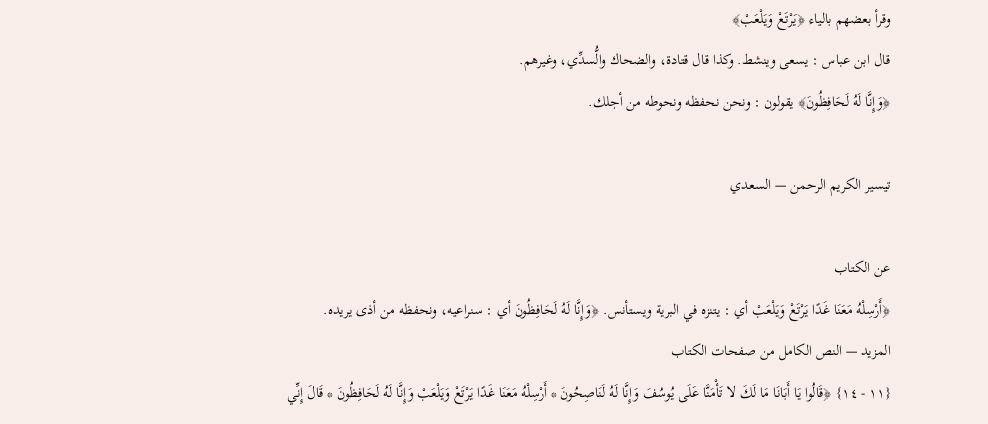وقرأ بعضهم بالياء ﴿يَرْتَعْ وَيَلْعَبْ﴾
قال ابن عباس : يسعى وينشط. وكذا قال قتادة، والضحاك والُّسدِّي، وغيرهم.
﴿وَإِنَّا لَهُ لَحَافِظُونَ﴾ يقولون : ونحن نحفظه ونحوطه من أجلك.

تيسير الكريم الرحمن — السعدي

عن الكتاب
﴿أَرْسِلْهُ مَعَنَا غَدًا يَرْتَعْ وَيَلْعَبْ أي : يتنزه في البرية ويستأنس. ﴿وَإِنَّا لَهُ لَحَافِظُونَ أي : سنراعيه، ونحفظه من أذى يريده.
المزيد — النص الكامل من صفحات الكتاب
{١١ - ١٤} ﴿قَالُوا يَا أَبَانَا مَا لَكَ لا تَأْمَنَّا عَلَى يُوسُفَ وَإِنَّا لَهُ لَنَاصِحُونَ * أَرْسِلْهُ مَعَنَا غَدًا يَرْتَعْ وَيَلْعَبْ وَإِنَّا لَهُ لَحَافِظُونَ * قَالَ إِنِّي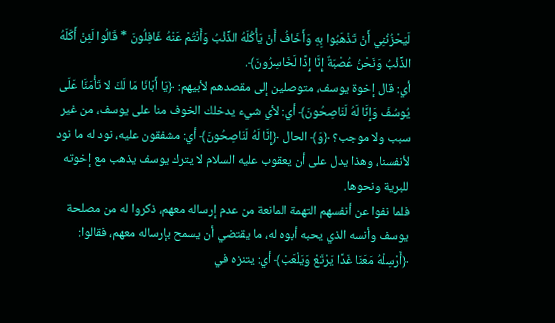لَيَحْزُنُنِي أَنْ تَذْهَبُوا بِهِ وَأَخَافُ أَنْ يَأْكُلَهُ الذِّئْبُ وَأَنْتُمْ عَنْهُ غَافِلُونَ * قَالُوا لَئِنْ أَكَلَهُ الذِّئْبُ وَنَحْنُ عُصْبَةٌ إِنَّا إِذًا لَخَاسِرُونَ﴾.
أي: قال إخوة يوسف، متوصلين إلى مقصدهم لأبيهم: ﴿يَا أَبَانَا مَا لَكَ لا تَأْمَنَّا عَلَى يُوسُفَ وَإِنَّا لَهُ لَنَاصِحُونَ﴾ أي: لأي شيء يدخلك الخوف منا على يوسف، من غير سبب ولا موجب؟ ﴿وَ﴾ الحال ﴿إِنَّا لَهُ لَنَاصِحُونَ﴾ أي: مشفقون عليه، نود له ما نود لأنفسنا، وهذا يدل على أن يعقوب عليه السلام لا يترك يوسف يذهب مع إخوته للبرية ونحوها.
فلما نفوا عن أنفسهم التهمة المانعة من عدم إرساله معهم، ذكروا له من مصلحة يوسف وأنسه الذي يحبه أبوه له، ما يقتضي أن يسمح بإرساله معهم، فقالوا:
﴿أَرْسِلْهُ مَعَنَا غَدًا يَرْتَعْ وَيَلْعَبْ﴾ أي: يتنزه في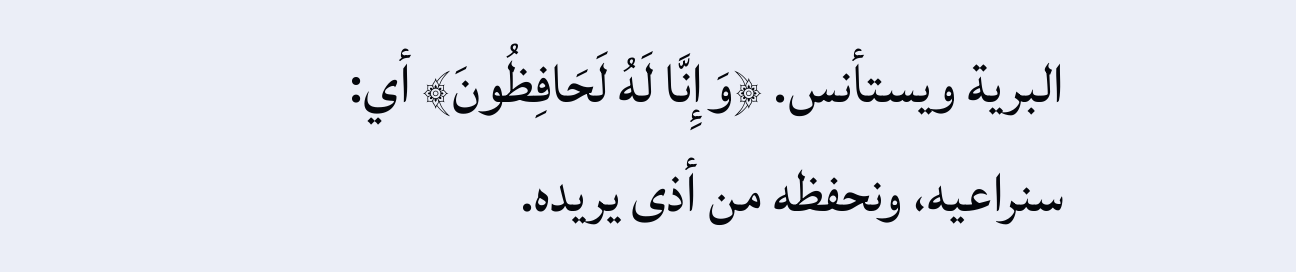البرية ويستأنس. ﴿وَإِنَّا لَهُ لَحَافِظُونَ﴾ أي: سنراعيه، ونحفظه من أذى يريده.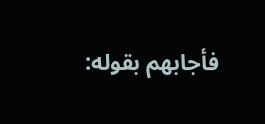فأجابهم بقوله: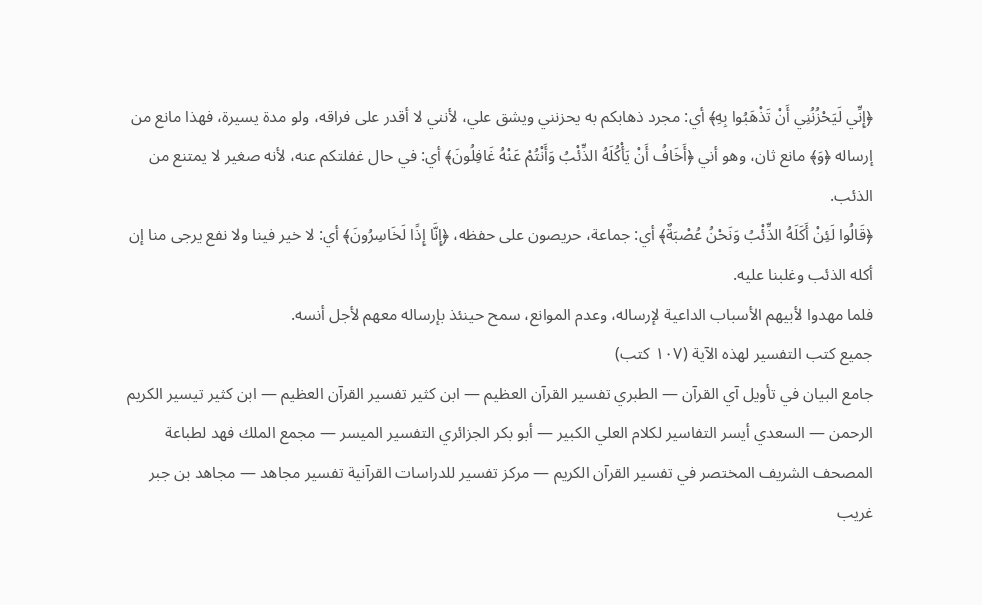﴿إِنِّي لَيَحْزُنُنِي أَنْ تَذْهَبُوا بِهِ﴾ أي: مجرد ذهابكم به يحزنني ويشق علي، لأنني لا أقدر على فراقه، ولو مدة يسيرة، فهذا مانع من إرساله ﴿وَ﴾ مانع ثان، وهو أني ﴿أَخَافُ أَنْ يَأْكُلَهُ الذِّئْبُ وَأَنْتُمْ عَنْهُ غَافِلُونَ﴾ أي: في حال غفلتكم عنه، لأنه صغير لا يمتنع من الذئب.
﴿قَالُوا لَئِنْ أَكَلَهُ الذِّئْبُ وَنَحْنُ عُصْبَةٌ﴾ أي: جماعة، حريصون على حفظه، ﴿إِنَّا إِذًا لَخَاسِرُونَ﴾ أي: لا خير فينا ولا نفع يرجى منا إن أكله الذئب وغلبنا عليه.
فلما مهدوا لأبيهم الأسباب الداعية لإرساله، وعدم الموانع، سمح حينئذ بإرساله معهم لأجل أنسه.
جميع كتب التفسير لهذه الآية (١٠٧ كتب)
جامع البيان في تأويل آي القرآن — الطبري تفسير القرآن العظيم — ابن كثير تفسير القرآن العظيم — ابن كثير تيسير الكريم الرحمن — السعدي أيسر التفاسير لكلام العلي الكبير — أبو بكر الجزائري التفسير الميسر — مجمع الملك فهد لطباعة المصحف الشريف المختصر في تفسير القرآن الكريم — مركز تفسير للدراسات القرآنية تفسير مجاهد — مجاهد بن جبر غريب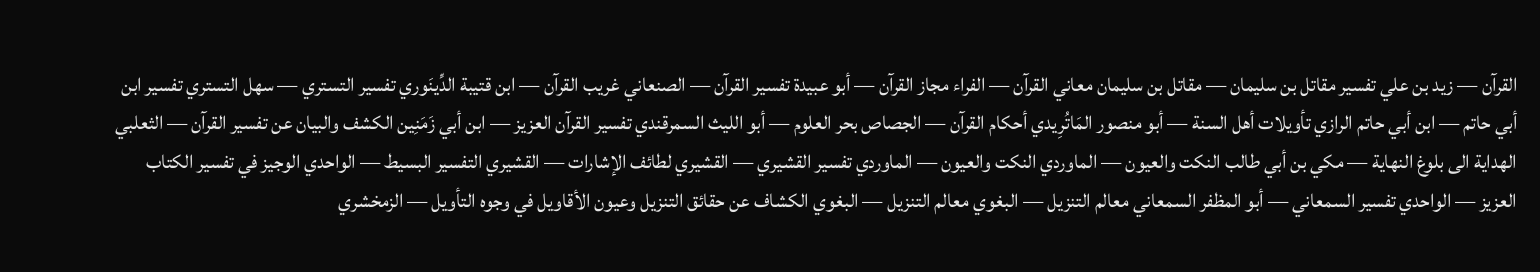القرآن — زيد بن علي تفسير مقاتل بن سليمان — مقاتل بن سليمان معاني القرآن — الفراء مجاز القرآن — أبو عبيدة تفسير القرآن — الصنعاني غريب القرآن — ابن قتيبة الدِّينَوري تفسير التستري — سهل التستري تفسير ابن أبي حاتم — ابن أبي حاتم الرازي تأويلات أهل السنة — أبو منصور المَاتُرِيدي أحكام القرآن — الجصاص بحر العلوم — أبو الليث السمرقندي تفسير القرآن العزيز — ابن أبي زَمَنِين الكشف والبيان عن تفسير القرآن — الثعلبي الهداية الى بلوغ النهاية — مكي بن أبي طالب النكت والعيون — الماوردي النكت والعيون — الماوردي تفسير القشيري — القشيري لطائف الإشارات — القشيري التفسير البسيط — الواحدي الوجيز في تفسير الكتاب العزيز — الواحدي تفسير السمعاني — أبو المظفر السمعاني معالم التنزيل — البغوي معالم التنزيل — البغوي الكشاف عن حقائق التنزيل وعيون الأقاويل في وجوه التأويل — الزمخشري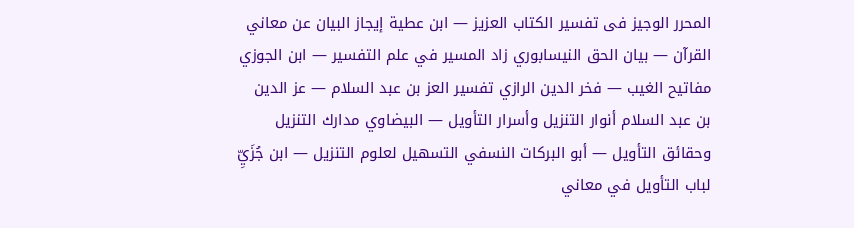المحرر الوجيز فى تفسير الكتاب العزيز — ابن عطية إيجاز البيان عن معاني القرآن — بيان الحق النيسابوري زاد المسير في علم التفسير — ابن الجوزي مفاتيح الغيب — فخر الدين الرازي تفسير العز بن عبد السلام — عز الدين بن عبد السلام أنوار التنزيل وأسرار التأويل — البيضاوي مدارك التنزيل وحقائق التأويل — أبو البركات النسفي التسهيل لعلوم التنزيل — ابن جُزَيِّ لباب التأويل في معاني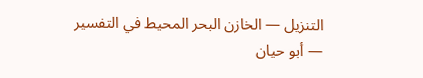التنزيل — الخازن البحر المحيط في التفسير — أبو حيان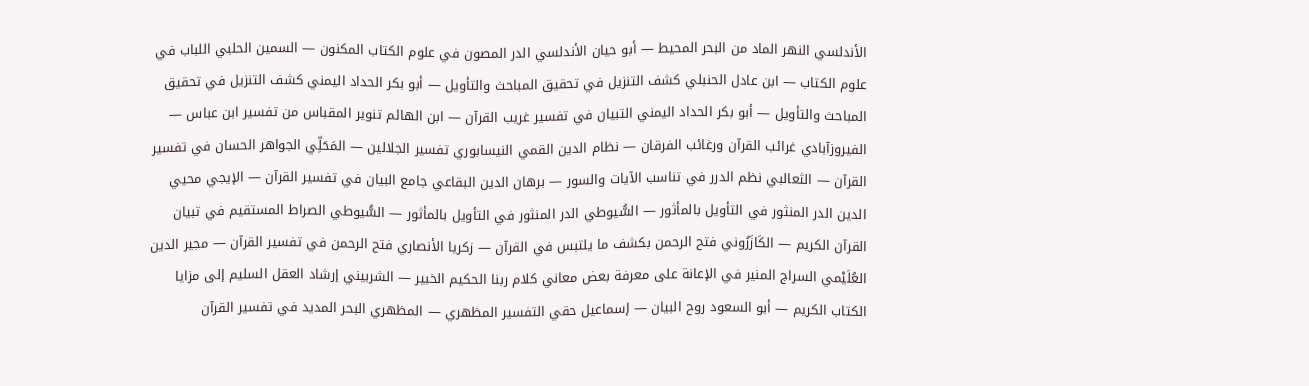الأندلسي النهر الماد من البحر المحيط — أبو حيان الأندلسي الدر المصون في علوم الكتاب المكنون — السمين الحلبي اللباب في علوم الكتاب — ابن عادل الحنبلي كشف التنزيل في تحقيق المباحث والتأويل — أبو بكر الحداد اليمني كشف التنزيل في تحقيق المباحث والتأويل — أبو بكر الحداد اليمني التبيان في تفسير غريب القرآن — ابن الهائم تنوير المقباس من تفسير ابن عباس — الفيروزآبادي غرائب القرآن ورغائب الفرقان — نظام الدين القمي النيسابوري تفسير الجلالين — المَحَلِّي الجواهر الحسان في تفسير القرآن — الثعالبي نظم الدرر في تناسب الآيات والسور — برهان الدين البقاعي جامع البيان في تفسير القرآن — الإيجي محيي الدين الدر المنثور في التأويل بالمأثور — السُّيوطي الدر المنثور في التأويل بالمأثور — السُّيوطي الصراط المستقيم في تبيان القرآن الكريم — الكَازَرُوني فتح الرحمن بكشف ما يلتبس في القرآن — زكريا الأنصاري فتح الرحمن في تفسير القرآن — مجير الدين العُلَيْمي السراج المنير في الإعانة على معرفة بعض معاني كلام ربنا الحكيم الخبير — الشربيني إرشاد العقل السليم إلى مزايا الكتاب الكريم — أبو السعود روح البيان — إسماعيل حقي التفسير المظهري — المظهري البحر المديد في تفسير القرآن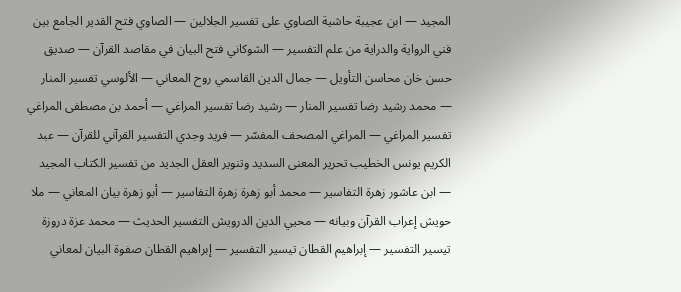المجيد — ابن عجيبة حاشية الصاوي على تفسير الجلالين — الصاوي فتح القدير الجامع بين فني الرواية والدراية من علم التفسير — الشوكاني فتح البيان في مقاصد القرآن — صديق حسن خان محاسن التأويل — جمال الدين القاسمي روح المعاني — الألوسي تفسير المنار — محمد رشيد رضا تفسير المنار — رشيد رضا تفسير المراغي — أحمد بن مصطفى المراغي تفسير المراغي — المراغي المصحف المفسّر — فريد وجدي التفسير القرآني للقرآن — عبد الكريم يونس الخطيب تحرير المعنى السديد وتنوير العقل الجديد من تفسير الكتاب المجيد — ابن عاشور زهرة التفاسير — محمد أبو زهرة زهرة التفاسير — أبو زهرة بيان المعاني — ملا حويش إعراب القرآن وبيانه — محيي الدين الدرويش التفسير الحديث — محمد عزة دروزة تيسير التفسير — إبراهيم القطان تيسير التفسير — إبراهيم القطان صفوة البيان لمعاني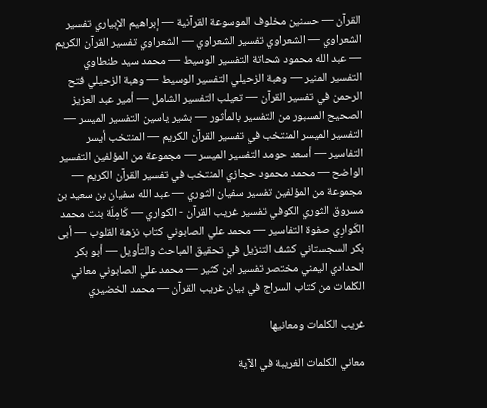القرآن — حسنين مخلوف الموسوعة القرآنية — إبراهيم الإبياري تفسير الشعراوي — الشعراوي تفسير الشعراوي — الشعراوي تفسير القرآن الكريم — عبد الله محمود شحاتة التفسير الوسيط — محمد سيد طنطاوي التفسير المنير — وهبة الزحيلي التفسير الوسيط — وهبة الزحيلي فتح الرحمن في تفسير القرآن — تعيلب التفسير الشامل — أمير عبد العزيز الصحيح المسبور من التفسير بالمأثور — بشير ياسين التفسير الميسر — التفسير الميسر المنتخب في تفسير القرآن الكريم — المنتخب أيسر التفاسير — أسعد حومد التفسير الميسر — مجموعة من المؤلفين التفسير الواضح — محمد محمود حجازي المنتخب في تفسير القرآن الكريم — مجموعة من المؤلفين تفسير سفيان الثوري — عبد الله سفيان بن سعيد بن مسروق الثوري الكوفي تفسير غريب القرآن - الكواري — كَامِلَة بنت محمد الكَوارِي صفوة التفاسير — محمد علي الصابوني كتاب نزهة القلوب — أبى بكر السجستاني كشف التنزيل في تحقيق المباحث والتأويل — أبو بكر الحدادي اليمني مختصر تفسير ابن كثير — محمد علي الصابوني معاني الكلمات من كتاب السراج في بيان غريب القرآن — محمد الخضيري

غريب الكلمات ومعانيها

معاني الكلمات الغريبة في الآية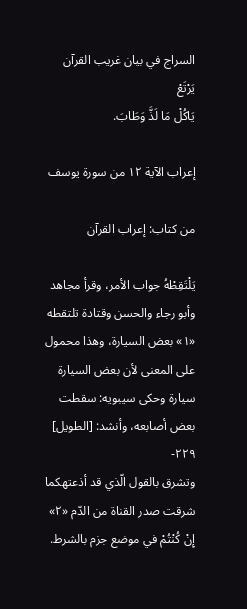السراج في بيان غريب القرآن
يَرْتَعْ
يَاكُلْ مَا لَذَّ وَطَابَ.

إعراب الآية ١٢ من سورة يوسف

من كتاب: إعراب القرآن

يَلْتَقِطْهُ جواب الأمر، وقرأ مجاهد وأبو رجاء والحسن وقتادة تلتقطه «١» بعض السيارة، وهذا محمول على المعنى لأن بعض السيارة سيارة وحكى سيبويه: سقطت بعض أصابعه، وأنشد: [الطويل] ٢٢٩-
وتشرق بالقول الّذي قد أذعتهكما شرقت صدر القناة من الدّم «٢»
إِنْ كُنْتُمْ في موضع جزم بالشرط.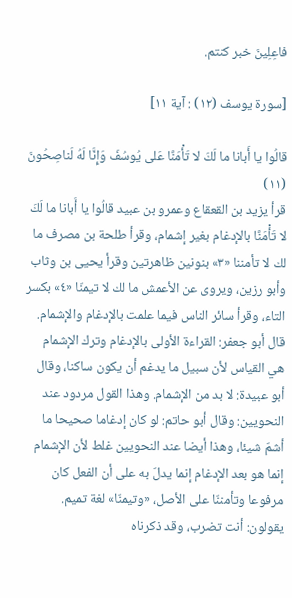فاعِلِينَ خبر كنتم.

[سورة يوسف (١٢) : آية ١١]

قالُوا يا أَبانا ما لَكَ لا تَأْمَنَّا عَلى يُوسُفَ وَإِنَّا لَهُ لَناصِحُونَ (١١)
قرأ يزيد بن القعقاع وعمرو بن عبيد قالُوا يا أَبانا ما لَكَ لا تَأْمَنَّا بالإدغام بغير إشمام، وقرأ طلحة بن مصرف ما لك لا تأمننا «٣» بنونين ظاهرتين وقرأ يحيى بن وثاب وأبو رزين، ويروى عن الأعمش ما لك لا تيمنّا «٤» بكسر التاء، وقرأ سائر الناس فيما علمت بالإدغام والإشمام. قال أبو جعفر: القراءة الأولى بالإدغام وترك الإشمام هي القياس لأن سبيل ما يدغم أن يكون ساكنا، وقال أبو عبيدة: لا بد من الإشمام. وهذا القول مردود عند النحويين: وقال أبو حاتم: لو كان إدغاما صحيحا ما أشمّ شيئا، وهذا أيضا عند النحويين غلط لأن الإشمام إنما هو بعد الإدغام إنما يدلّ به على أن الفعل كان مرفوعا وتأمننّا على الأصل، «وتيمنّا» لغة تميم. يقولون: أنت تضرب، وقد ذكرناه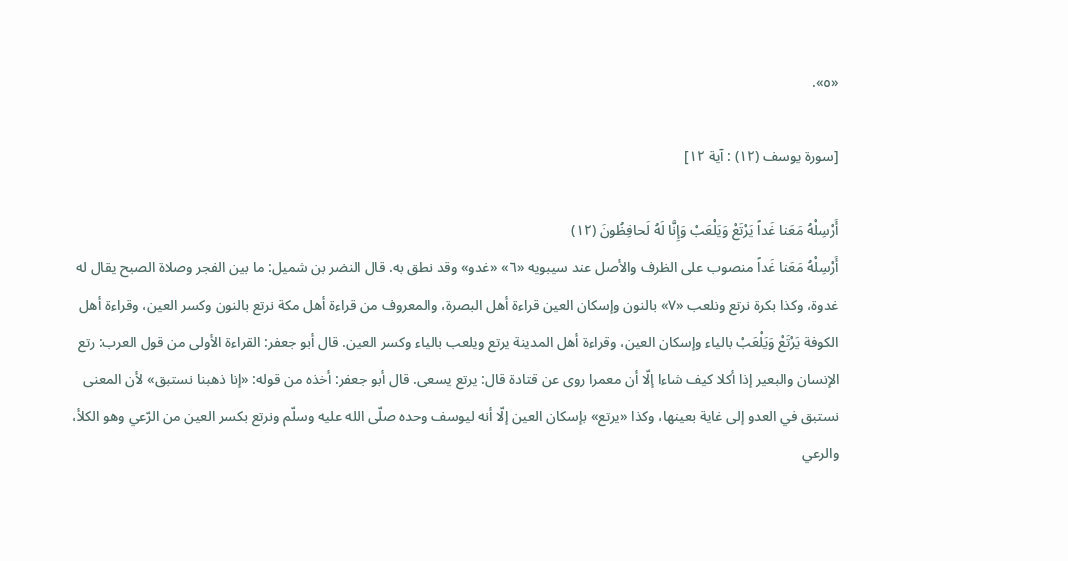«٥».

[سورة يوسف (١٢) : آية ١٢]

أَرْسِلْهُ مَعَنا غَداً يَرْتَعْ وَيَلْعَبْ وَإِنَّا لَهُ لَحافِظُونَ (١٢)
أَرْسِلْهُ مَعَنا غَداً منصوب على الظرف والأصل عند سيبويه «٦» «غدو» وقد نطق به. قال النضر بن شميل: ما بين الفجر وصلاة الصبح يقال له غدوة، وكذا بكرة نرتع ونلعب «٧» بالنون وإسكان العين قراءة أهل البصرة، والمعروف من قراءة أهل مكة نرتع بالنون وكسر العين، وقراءة أهل الكوفة يَرْتَعْ وَيَلْعَبْ بالياء وإسكان العين، وقراءة أهل المدينة يرتع ويلعب بالياء وكسر العين. قال أبو جعفر: القراءة الأولى من قول العرب: رتع الإنسان والبعير إذا أكلا كيف شاءا إلّا أن معمرا روى عن قتادة قال: يرتع يسعى. قال أبو جعفر: أخذه من قوله: «إنا ذهبنا نستبق» لأن المعنى نستبق في العدو إلى غاية بعينها، وكذا «يرتع» بإسكان العين إلّا أنه ليوسف وحده صلّى الله عليه وسلّم ونرتع بكسر العين من الرّعي وهو الكلأ، والرعي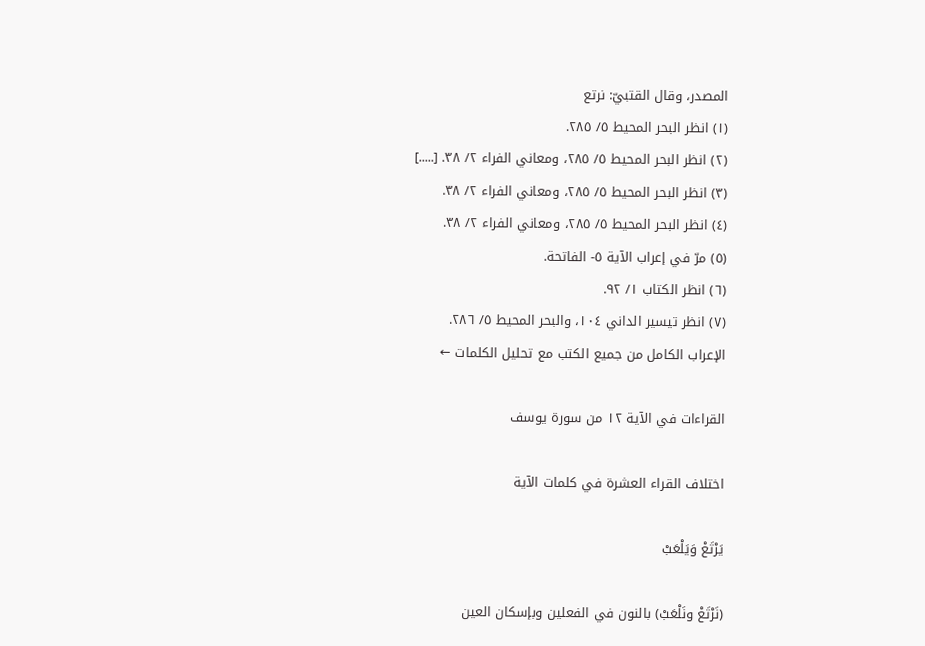المصدر، وقال القتبيّ: نرتع
(١) انظر البحر المحيط ٥/ ٢٨٥.
(٢) انظر البحر المحيط ٥/ ٢٨٥، ومعاني الفراء ٢/ ٣٨. [.....]
(٣) انظر البحر المحيط ٥/ ٢٨٥، ومعاني الفراء ٢/ ٣٨.
(٤) انظر البحر المحيط ٥/ ٢٨٥، ومعاني الفراء ٢/ ٣٨.
(٥) مرّ في إعراب الآية ٥- الفاتحة.
(٦) انظر الكتاب ١/ ٩٢.
(٧) انظر تيسير الداني ١٠٤، والبحر المحيط ٥/ ٢٨٦.
الإعراب الكامل من جميع الكتب مع تحليل الكلمات ←

القراءات في الآية ١٢ من سورة يوسف

اختلاف القراء العشرة في كلمات الآية

يَرْتَعْ وَيَلْعَبْ

(نَرْتَعْ ونَلْعَبْ) بالنون في الفعلين وبإسكان العين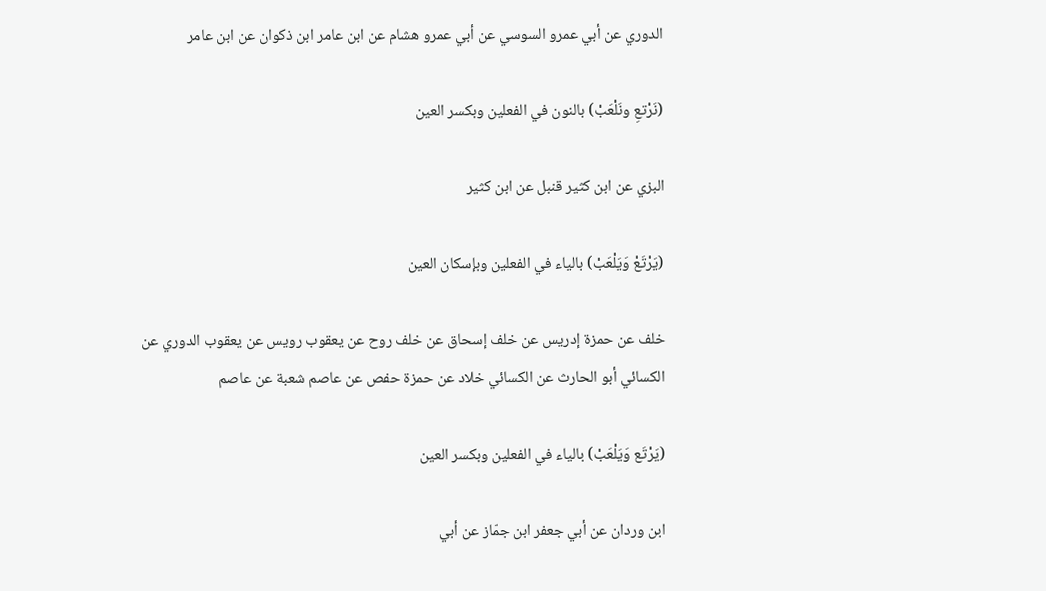الدوري عن أبي عمرو السوسي عن أبي عمرو هشام عن ابن عامر ابن ذكوان عن ابن عامر

(نَرْتعِ ونَلْعَبْ) بالنون في الفعلين وبكسر العين

البزي عن ابن كثير قنبل عن ابن كثير

(يَرْتَعْ وَيَلْعَبْ) بالياء في الفعلين وبإسكان العين

خلف عن حمزة إدريس عن خلف إسحاق عن خلف روح عن يعقوب رويس عن يعقوب الدوري عن الكسائي أبو الحارث عن الكسائي خلاد عن حمزة حفص عن عاصم شعبة عن عاصم

(يَرْتَع وَيَلْعَبْ) بالياء في الفعلين وبكسر العين

ابن وردان عن أبي جعفر ابن جمّاز عن أبي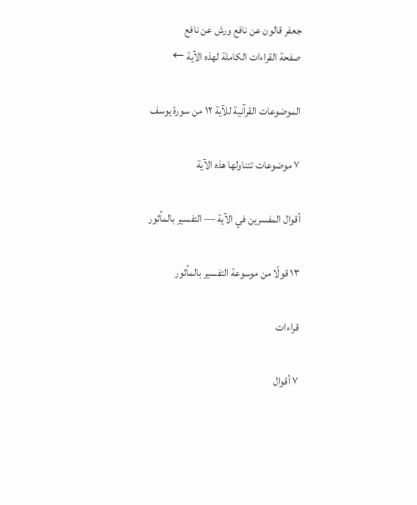جعفر قالون عن نافع ورش عن نافع
صفحة القراءات الكاملة لهذه الآية ←

الموضوعات القرآنية للآية ١٢ من سورة يوسف

٧ موضوعات تتناولها هذه الآية

أقوال المفسرين في الآية — التفسير بالمأثور

١٣ قولًا من موسوعة التفسير بالمأثور

قراءات

٧ أقوال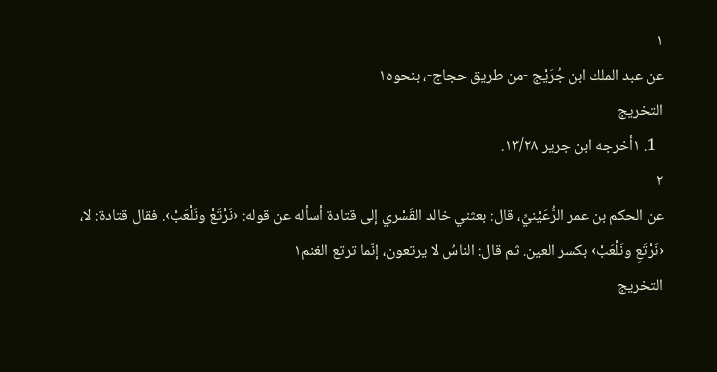١
عن عبد الملك ابن جُرَيْج -من طريق حجاج-، بنحوه١
التخريج
  1. ١أخرجه ابن جرير ١٣/٢٨.
٢
عن الحكم بن عمر الرُّعَيْنيِّ، قال: بعثني خالد القَسْري إلى قتادة أسأله عن قوله: ‹نَرْتَعْ ونَلْعَبْ›. فقال قتادة: لا، ‹نَرْتَعِ ونَلْعَبْ› بكسر العين. ثم قال: الناسُ لا يرتعون، إنّما ترتع الغنم١
التخريج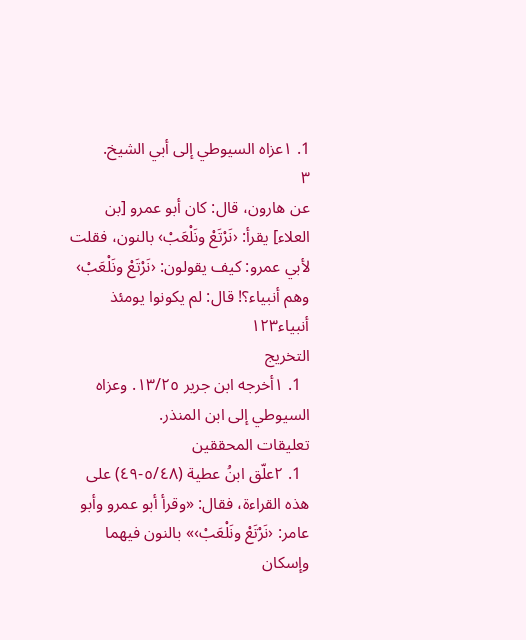1. ١عزاه السيوطي إلى أبي الشيخ.
٣
عن هارون، قال: كان أبو عمرو [بن العلاء] يقرأ: ‹نَرْتَعْ ونَلْعَبْ› بالنون، فقلت لأبي عمرو: كيف يقولون: ‹نَرْتَعْ ونَلْعَبْ› وهم أنبياء؟! قال: لم يكونوا يومئذ أنبياء١٢٣
التخريج
  1. ١أخرجه ابن جرير ١٣/٢٥. وعزاه السيوطي إلى ابن المنذر.
تعليقات المحققين
  1. ٢علّق ابنُ عطية (٥/٤٨-٤٩) على هذه القراءة، فقال: «وقرأ أبو عمرو وأبو عامر: ‹نَرْتَعْ ونَلْعَبْ›» بالنون فيهما وإسكان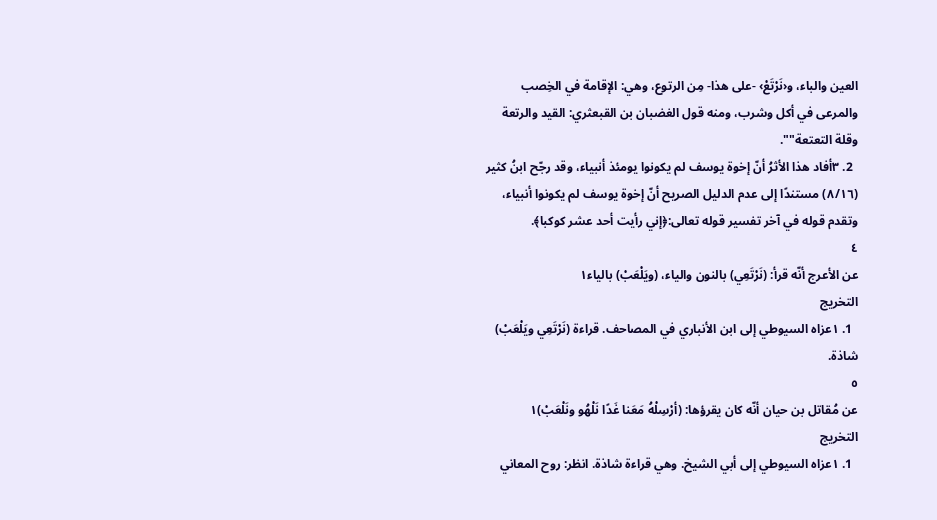العين والباء، و‹نَرْتَعْ› -على هذا- مِن الرتوع، وهي: الإقامة في الخِصب والمرعى في أكل وشرب، ومنه قول الغضبان بن القبعثري: القيد والرتعة وقلة التعتعة"".
  2. ٣أفاد هذا الأثرُ أنّ إخوة يوسف لم يكونوا يومئذ أنبياء، وقد رجّح ابنُ كثير (٨/١٦) مستندًا إلى عدم الدليل الصريح أنّ إخوة يوسف لم يكونوا أنبياء، وتقدم قوله في آخر تفسير قوله تعالى:﴿إني رأيت أحد عشر كوكبا﴾.
٤
عن الأعرج أنّه قرأ: (نَرْتَعِي) بالنون والياء، (ويَلْعَبْ) بالياء١
التخريج
  1. ١عزاه السيوطي إلى ابن الأنباري في المصاحف. قراءة (نَرْتَعِي ويَلْعَبْ) شاذة.
٥
عن مُقاتل بن حيان أنّه كان يقرؤها: (أرْسِلْهُ مَعَنا غَدًا نَلْهُو ونَلْعَبْ)١
التخريج
  1. ١عزاه السيوطي إلى أبي الشيخ. وهي قراءة شاذة. انظر: روح المعاني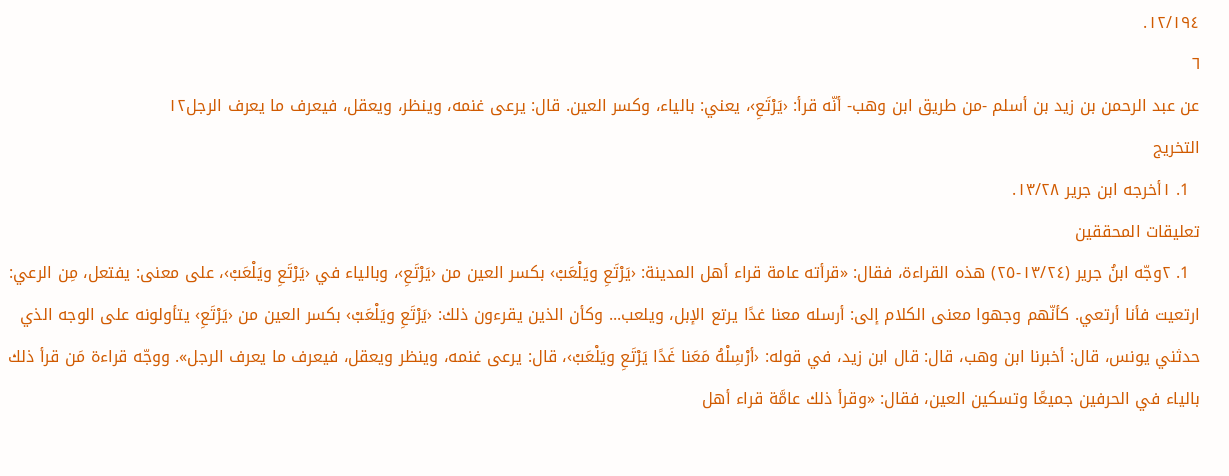١٢/١٩٤.
٦
عن عبد الرحمن بن زيد بن أسلم -من طريق ابن وهب- أنّه قرأ: ‹يَرْتَعِ›، يعني: بالياء، وكسر العين. قال: يرعى غنمه، وينظر، ويعقل، فيعرف ما يعرف الرجل١٢
التخريج
  1. ١أخرجه ابن جرير ١٣/٢٨.
تعليقات المحققين
  1. ٢وجّه ابنُ جرير (١٣/٢٤-٢٥) هذه القراءة، فقال: «قرأته عامة قراء أهل المدينة: ‹يَرْتَعِ ويَلْعَبْ› بكسر العين من ‹يَرْتَعِ›، وبالياء في ‹يَرْتَعِ ويَلْعَبْ›، على معنى: يفتعل، مِن الرعي: ارتعيت فأنا أرتعي. كأنّهم وجهوا معنى الكلام إلى: أرسله معنا غدًا يرتع الإبل، ويلعب... وكأن الذين يقرءون ذلك: ‹يَرْتَعِ ويَلْعَبْ› بكسر العين من ‹يَرْتَعِ› يتأولونه على الوجه الذي حدثني يونس، قال: أخبرنا ابن وهب، قال: قال ابن زيد، في قوله: ‹أرْسِلْهُ مَعَنا غَدًا يَرْتَعِ ويَلْعَبْ›، قال: يرعى غنمه، وينظر ويعقل، فيعرف ما يعرف الرجل». ووجّه قراءة مَن قرأ ذلك بالياء في الحرفين جميعًا وتسكين العين، فقال: «وقرأ ذلك عامَّة قراء أهل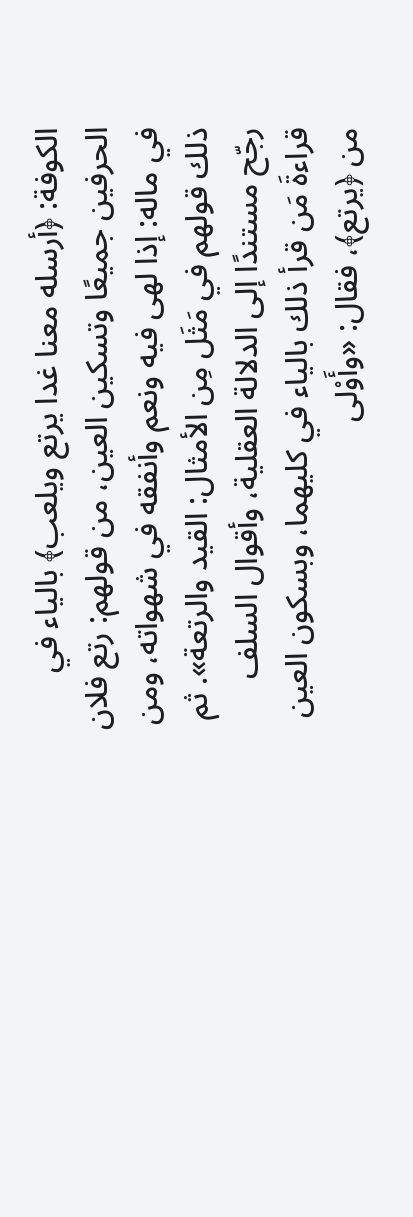الكوفة: ﴿أرسله معنا غدا يرتع ويلعب﴾ بالياء في الحرفين جميعًا وتسكين العين، من قولهم: رتع فلان في ماله: إذا لهى فيه ونعم وأنفقه في شهواته، ومن ذلك قولهم في مَثَل مِن الأمثال: القيد والرتعة». ثم رجّح مستندًا إلى الدلالة العقلية، وأقوال السلف قراءةَ مَن قرأ ذلك بالياء في كليهما، وبسكون العين من ﴿يرتع﴾، فقال: «وأَوْلى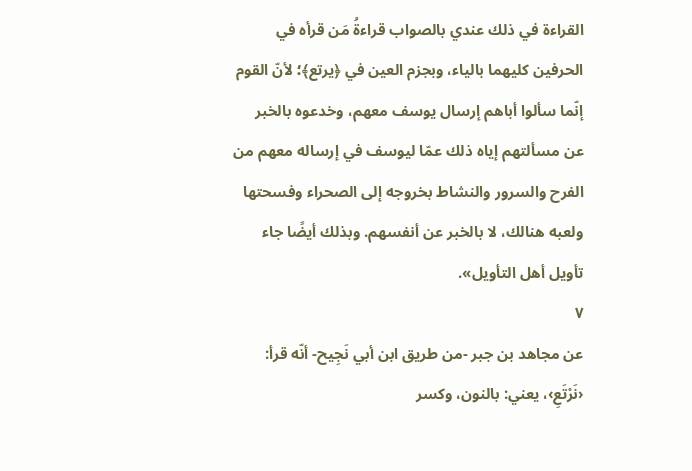القراءة في ذلك عندي بالصواب قراءةُ مَن قرأه في الحرفين كليهما بالياء، وبجزم العين في ﴿يرتع﴾؛ لأنّ القوم إنّما سألوا أباهم إرسال يوسف معهم، وخدعوه بالخبر عن مسألتهم إياه ذلك عمّا ليوسف في إرساله معهم من الفرح والسرور والنشاط بخروجه إلى الصحراء وفسحتها ولعبه هنالك، لا بالخبر عن أنفسهم. وبذلك أيضًا جاء تأويل أهل التأويل».
٧
عن مجاهد بن جبر -من طريق ابن أبي نَجِيح- أنّه قرأ: ‹نَرْتَعِ›، يعني: بالنون، وكسر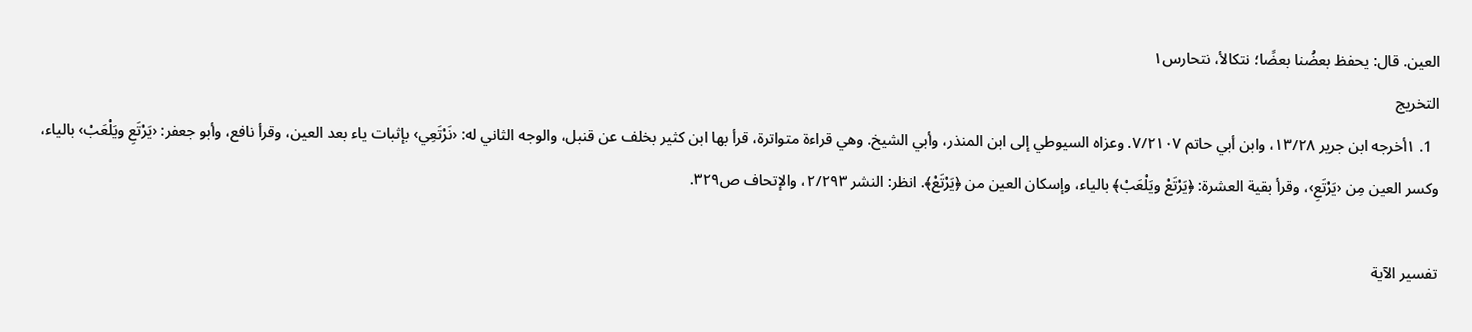العين. قال: يحفظ بعضُنا بعضًا؛ نتكالأ، نتحارس١
التخريج
  1. ١أخرجه ابن جرير ١٣/٢٨، وابن أبي حاتم ٧/٢١٠٧. وعزاه السيوطي إلى ابن المنذر، وأبي الشيخ. وهي قراءة متواترة، قرأ بها ابن كثير بخلف عن قنبل، والوجه الثاني له: ‹نَرْتَعِي› بإثبات ياء بعد العين، وقرأ نافع، وأبو جعفر: ‹يَرْتَعِ ويَلْعَبْ› بالياء، وكسر العين مِن ‹يَرْتَعِ›، وقرأ بقية العشرة: ﴿يَرْتَعْ ويَلْعَبْ﴾ بالياء، وإسكان العين من ﴿يَرْتَعْ﴾. انظر: النشر ٢/٢٩٣، والإتحاف ص٣٢٩.

تفسير الآية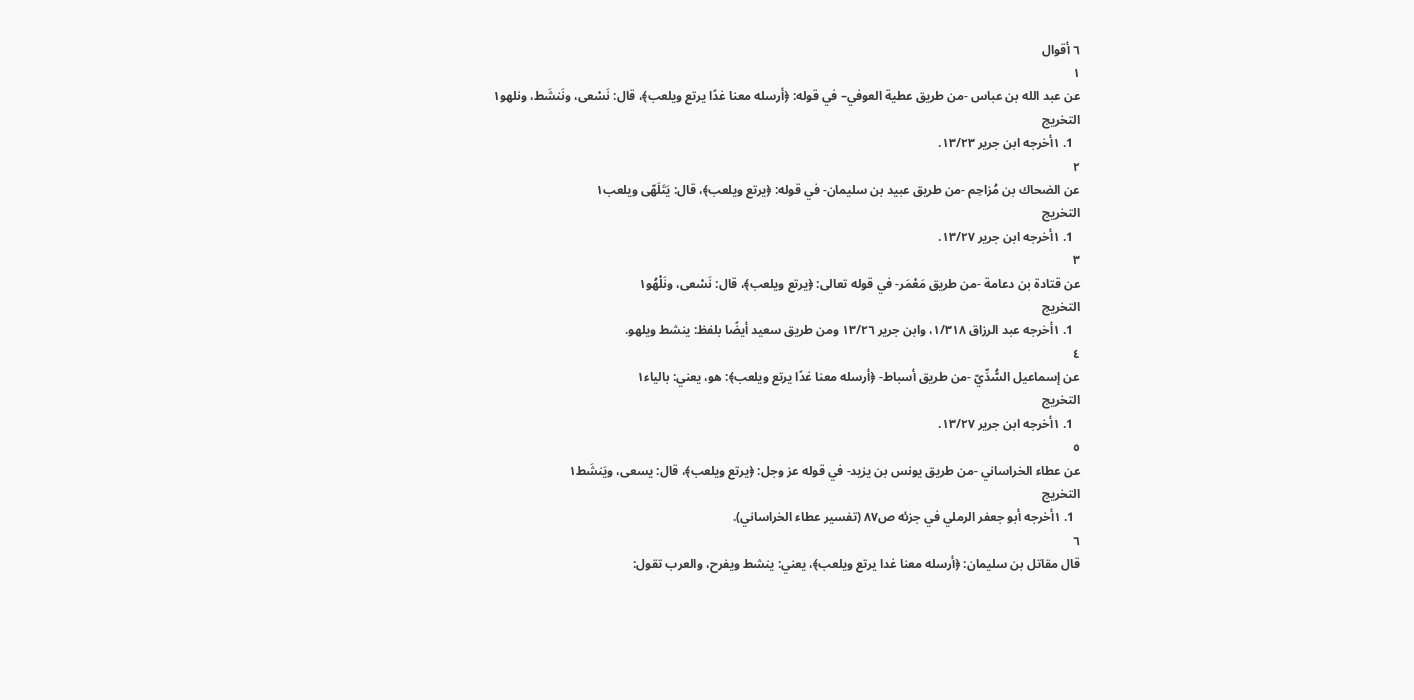٦ أقوال
١
عن عبد الله بن عباس -من طريق عطية العوفي– في قوله: ﴿أرسله معنا غدًا يرتع ويلعب﴾، قال: نَسْعى، ونَنشَط، ونلهو١
التخريج
  1. ١أخرجه ابن جرير ١٣/٢٣.
٢
عن الضحاك بن مُزاحِم -من طريق عبيد بن سليمان- في قوله: ﴿يرتع ويلعب﴾، قال: يَتَلَهّى ويلعب١
التخريج
  1. ١أخرجه ابن جرير ١٣/٢٧.
٣
عن قتادة بن دعامة -من طريق مَعْمَر- في قوله تعالى: ﴿يرتع ويلعب﴾، قال: نَسْعى، ونَلْهُو١
التخريج
  1. ١أخرجه عبد الرزاق ١/٣١٨، وابن جرير ١٣/٢٦ ومن طريق سعيد أيضًا بلفظ: ينشط ويلهو.
٤
عن إسماعيل السُّدِّيّ -من طريق أسباط- ﴿أرسله معنا غدًا يرتع ويلعب﴾: هو، يعني: بالياء١
التخريج
  1. ١أخرجه ابن جرير ١٣/٢٧.
٥
عن عطاء الخراساني -من طريق يونس بن يزيد- في قوله عز وجل: ﴿يرتع ويلعب﴾، قال: يسعى، ويَنشَط١
التخريج
  1. ١أخرجه أبو جعفر الرملي في جزئه ص٨٧ (تفسير عطاء الخراساني).
٦
قال مقاتل بن سليمان: ﴿أرسله معنا غدا يرتع ويلعب﴾، يعني: ينشط ويفرح، والعرب تقول: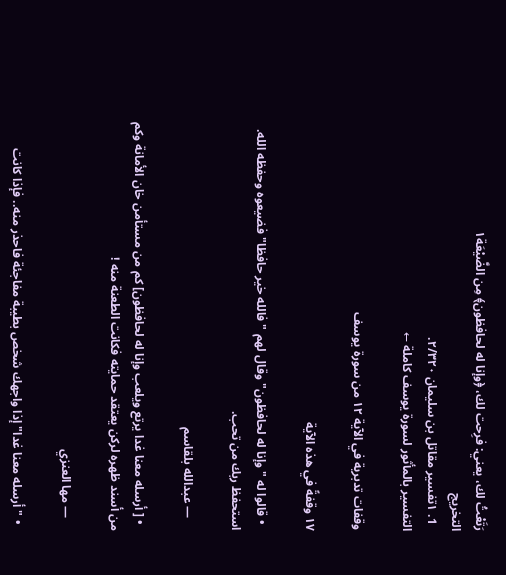رَتَعْتُ لك، يعني: فرِحت لك، ﴿وإنا له لحافظون﴾ مِن الضَّيْعَة١
التخريج
  1. ١تفسير مقاتل بن سليمان ٢/٣٢٠.
التفسير بالمأثور لسورة يوسف كاملة ←

وقفات تدبرية في الآية ١٢ من سورة يوسف

١٧ وقفةً في هذه الآية

  • قالوا له " وإنا له لحافظون" وقال لهم "فالله خير حافظا" فضيعوه وحفظه الله. استحفظ ربك من تحب.

    — عبدالله بلقاسم

  • [ أرسله معنا غدا يرتع ويلعب وإنا له لحافظون] كم من مستأمن خان الأمانة وكم من أسند ظهره لركن يعتقد حمايته فكانت الطعنة منه !

    — مها العنزي

  • "أرسله معنا غدا" إذا واجهك شخص بطيبة مفاجئة فاحذر منه.. فإذا كانت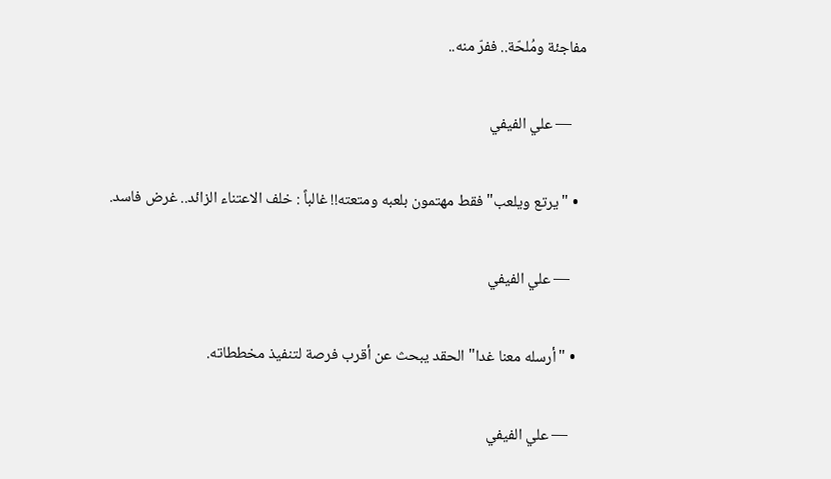مفاجئة ومُلحّة.. ففرّ منه..

    — علي الفيفي

  • "يرتع ويلعب" فقط مهتمون بلعبه ومتعته!! غالباً : خلف الاعتناء الزائد.. غرض فاسد.

    — علي الفيفي

  • "أرسله معنا غدا" الحقد يبحث عن أقرب فرصة لتنفيذ مخططاته.

    — علي الفيفي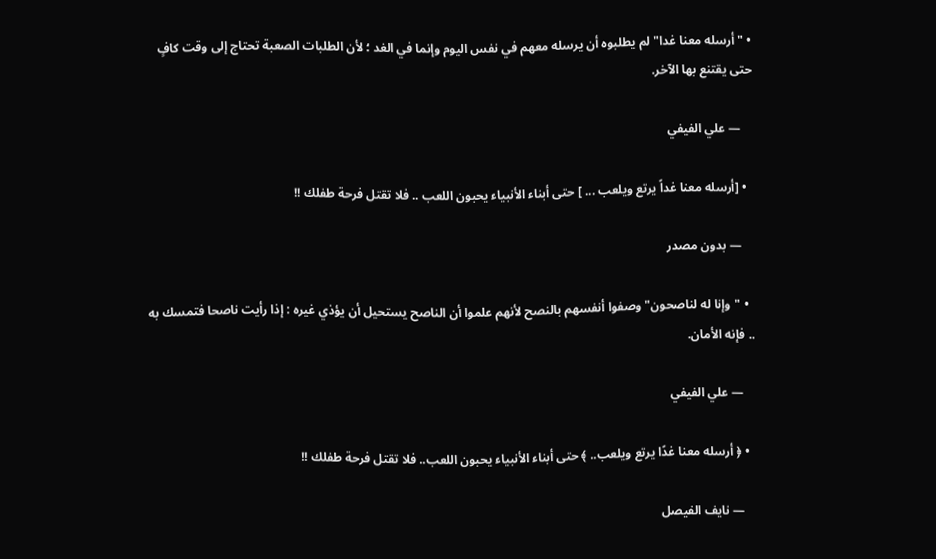• "أرسله معنا غدا" لم يطلبوه أن يرسله معهم في نفس اليوم وإنما في الغد ؛ لأن الطلبات الصعبة تحتاج إلى وقت كافٍ حتى يقتنع بها الآخر.

    — علي الفيفي

  • [أرسله معنا غداً يرتع ويلعب ... ] حتى أبناء الأنبياء يحبون اللعب .. فلا تقتل فرحة طفلك !!

    — بدون مصدر

  • "وإنا له لناصحون" وصفوا أنفسهم بالنصح لأنهم علموا أن الناصح يستحيل أن يؤذي غيره : إذا رأيت ناصحا فتمسك به .. فإنه الأمان.

    — علي الفيفي

  • ﴿ أرسله معنا غدًا يرتع ويلعب.. ﴾ حتى أبناء الأنبياء يحبون اللعب.. فلا تقتل فرحة طفلك !!

    — نايف الفيصل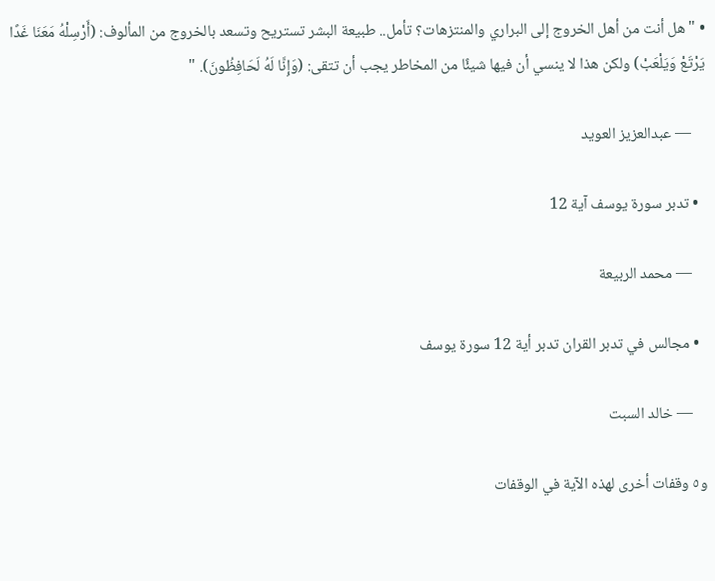• "هل أنت من أهل الخروج إلى البراري والمنتزهات؟ تأمل.. طبيعة البشر تستريح وتسعد بالخروج من المألوف: (أَرْسِلْهُ مَعَنَا غَدًا يَرْتَعْ وَيَلْعَبْ) ولكن هذا لا ينسي أن فيها شيئًا من المخاطر يجب أن تتقى: (وَإِنَّا لَهُ لَحَافِظُونَ). "

    — عبدالعزيز العويد

  • تدبر سورة يوسف آية 12

    — محمد الربيعة

  • مجالس في تدبر القران تدبر أية 12 سورة يوسف

    — خالد السبت

و٥ وقفات أخرى لهذه الآية في الوقفات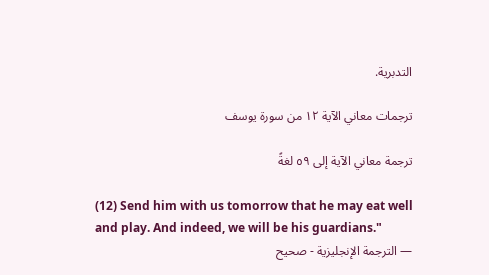التدبرية.

ترجمات معاني الآية ١٢ من سورة يوسف

ترجمة معاني الآية إلى ٥٩ لغةً

(12) Send him with us tomorrow that he may eat well and play. And indeed, we will be his guardians."
— الترجمة الإنجليزية - صحيح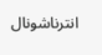انترناشونال